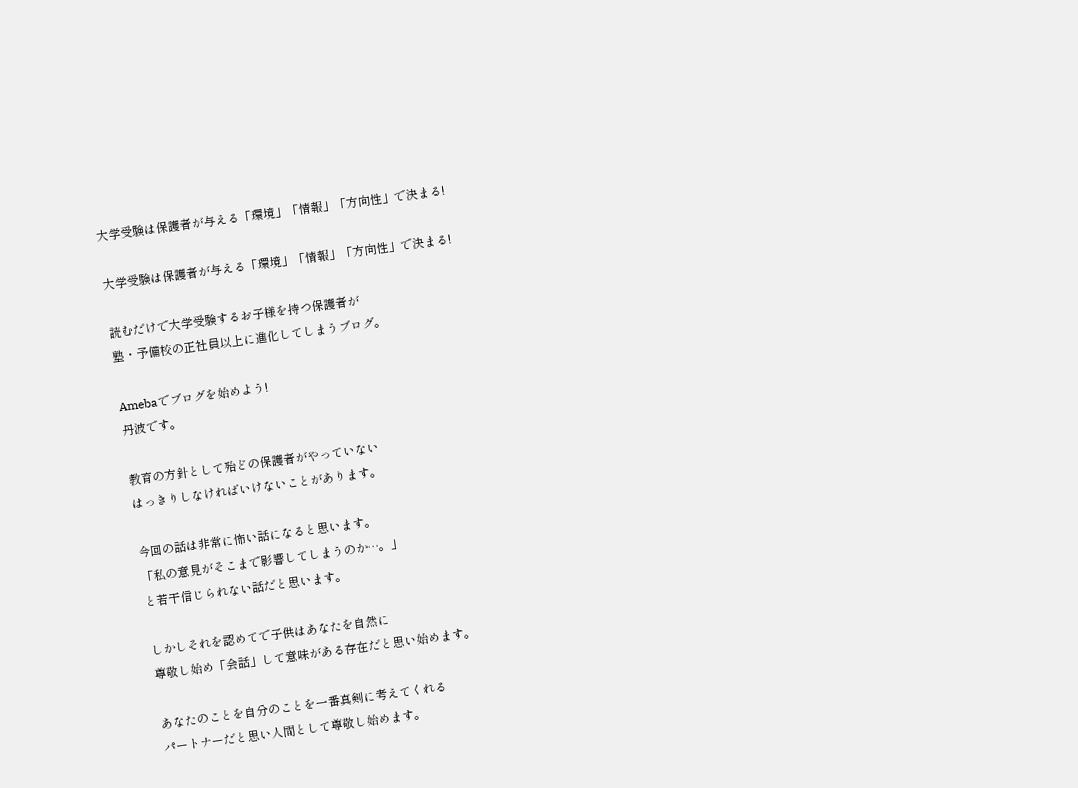大学受験は保護者が与える「環境」「情報」「方向性」で決まる!

大学受験は保護者が与える「環境」「情報」「方向性」で決まる!

読むだけで大学受験するお子様を持つ保護者が
塾・予備校の正社員以上に進化してしまうブログ。

Amebaでブログを始めよう!
丹波です。

教育の方針として殆どの保護者がやっていない
はっきりしなければいけないことがあります。

今回の話は非常に怖い話になると思います。
「私の意見がそこまで影響してしまうのか…。」
と若干信じられない話だと思います。

しかしそれを認めてで子供はあなたを自然に
尊敬し始め「会話」して意味がある存在だと思い始めます。

あなたのことを自分のことを一番真剣に考えてくれる
パートナーだと思い人間として尊敬し始めます。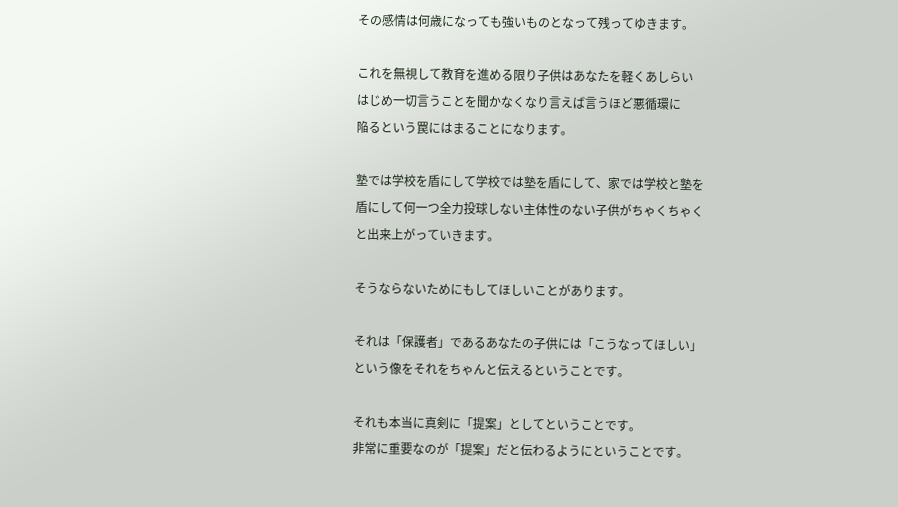その感情は何歳になっても強いものとなって残ってゆきます。

これを無視して教育を進める限り子供はあなたを軽くあしらい
はじめ一切言うことを聞かなくなり言えば言うほど悪循環に
陥るという罠にはまることになります。

塾では学校を盾にして学校では塾を盾にして、家では学校と塾を
盾にして何一つ全力投球しない主体性のない子供がちゃくちゃく
と出来上がっていきます。

そうならないためにもしてほしいことがあります。

それは「保護者」であるあなたの子供には「こうなってほしい」
という像をそれをちゃんと伝えるということです。

それも本当に真剣に「提案」としてということです。
非常に重要なのが「提案」だと伝わるようにということです。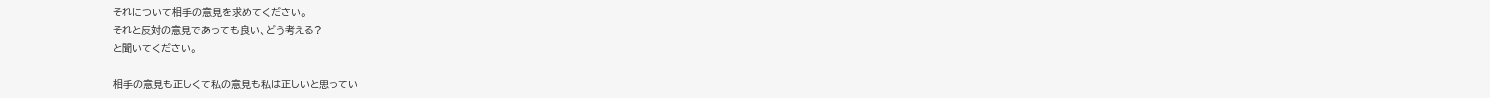それについて相手の意見を求めてください。
それと反対の意見であっても良い、どう考える?
と聞いてください。

相手の意見も正しくて私の意見も私は正しいと思ってい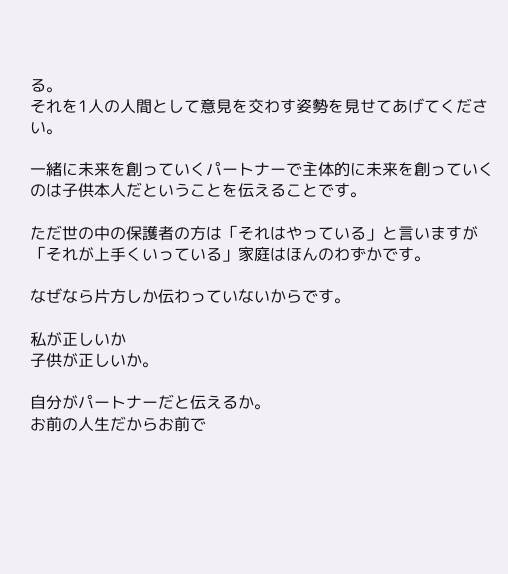る。
それを1人の人間として意見を交わす姿勢を見せてあげてください。

一緒に未来を創っていくパートナーで主体的に未来を創っていく
のは子供本人だということを伝えることです。

ただ世の中の保護者の方は「それはやっている」と言いますが
「それが上手くいっている」家庭はほんのわずかです。

なぜなら片方しか伝わっていないからです。

私が正しいか
子供が正しいか。

自分がパートナーだと伝えるか。
お前の人生だからお前で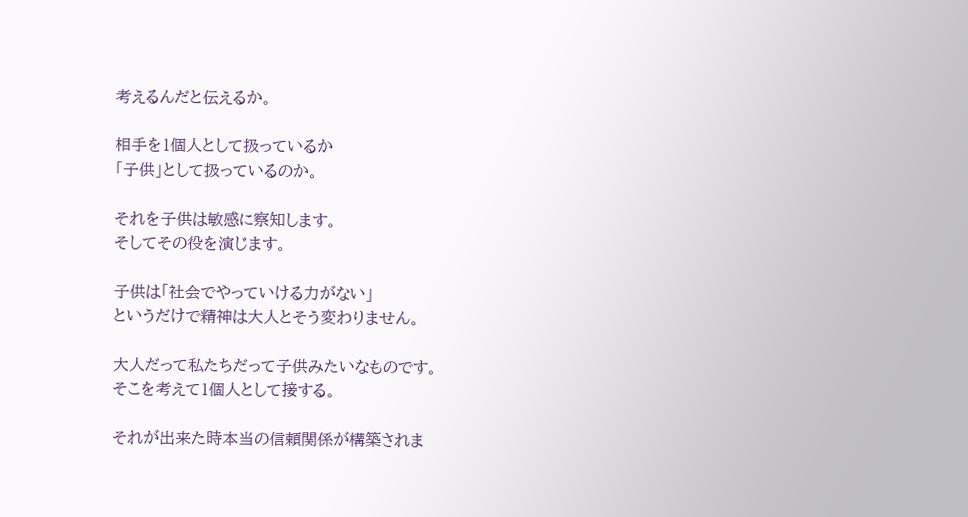考えるんだと伝えるか。

相手を1個人として扱っているか
「子供」として扱っているのか。

それを子供は敏感に察知します。
そしてその役を演じます。

子供は「社会でやっていける力がない」
というだけで精神は大人とそう変わりません。

大人だって私たちだって子供みたいなものです。
そこを考えて1個人として接する。

それが出来た時本当の信頼関係が構築されま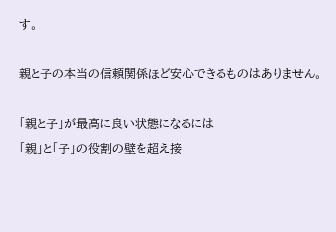す。

親と子の本当の信頼関係ほど安心できるものはありません。

「親と子」が最高に良い状態になるには
「親」と「子」の役割の壁を超え接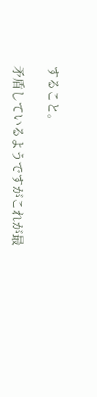すること。

矛盾しているようですがこれが最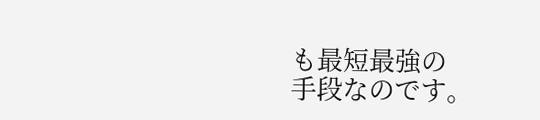も最短最強の
手段なのです。